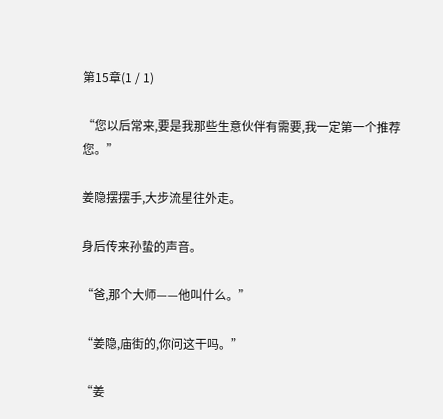第15章(1 / 1)

“您以后常来,要是我那些生意伙伴有需要,我一定第一个推荐您。”

姜隐摆摆手,大步流星往外走。

身后传来孙蛰的声音。

“爸,那个大师——他叫什么。”

“姜隐,庙街的,你问这干吗。”

“姜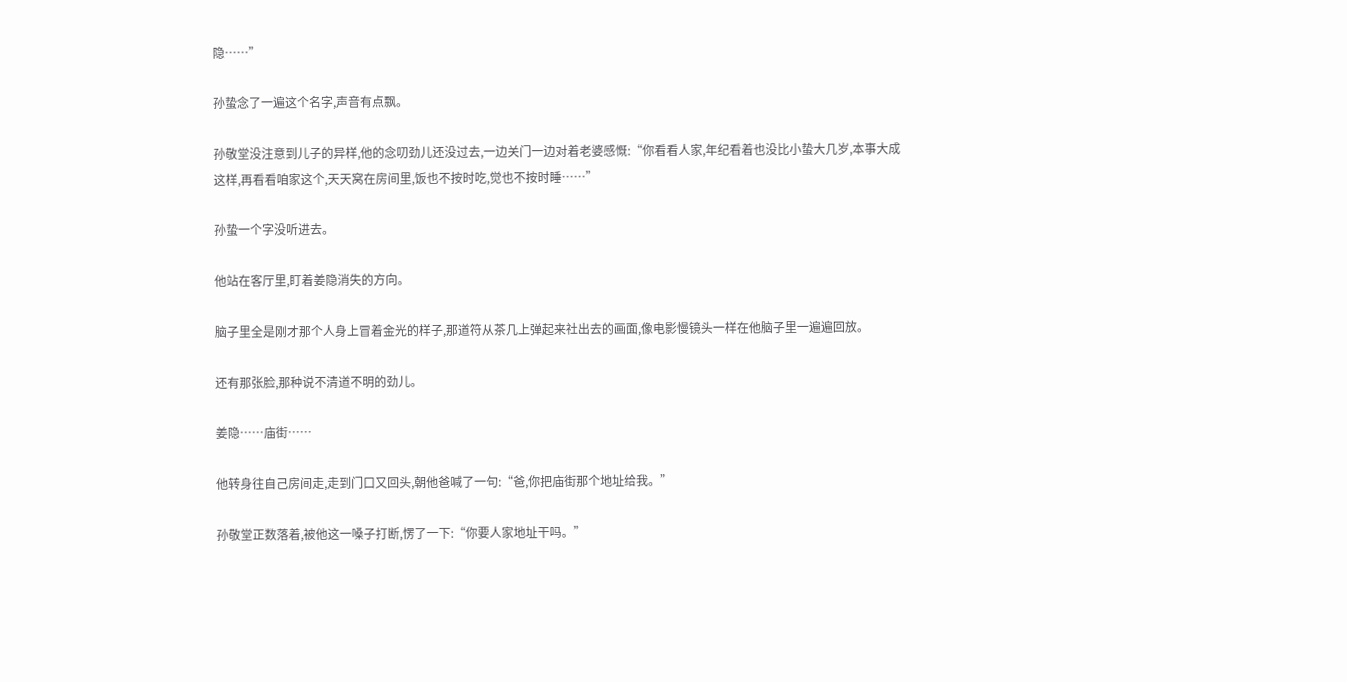隐……”

孙蛰念了一遍这个名字,声音有点飘。

孙敬堂没注意到儿子的异样,他的念叨劲儿还没过去,一边关门一边对着老婆感慨:“你看看人家,年纪看着也没比小蛰大几岁,本事大成这样,再看看咱家这个,天天窝在房间里,饭也不按时吃,觉也不按时睡……”

孙蛰一个字没听进去。

他站在客厅里,盯着姜隐消失的方向。

脑子里全是刚才那个人身上冒着金光的样子,那道符从茶几上弹起来社出去的画面,像电影慢镜头一样在他脑子里一遍遍回放。

还有那张脸,那种说不清道不明的劲儿。

姜隐……庙街……

他转身往自己房间走,走到门口又回头,朝他爸喊了一句:“爸,你把庙街那个地址给我。”

孙敬堂正数落着,被他这一嗓子打断,愣了一下:“你要人家地址干吗。”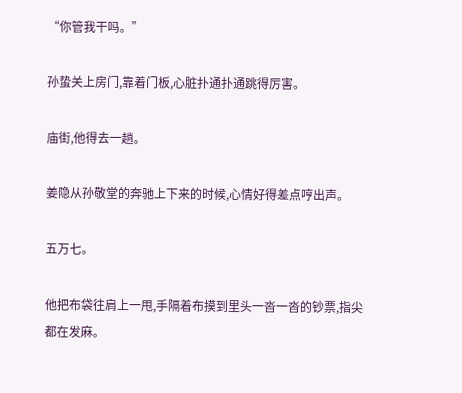“你管我干吗。”

孙蛰关上房门,靠着门板,心脏扑通扑通跳得厉害。

庙街,他得去一趟。

姜隐从孙敬堂的奔驰上下来的时候,心情好得差点哼出声。

五万七。

他把布袋往肩上一甩,手隔着布摸到里头一沓一沓的钞票,指尖都在发麻。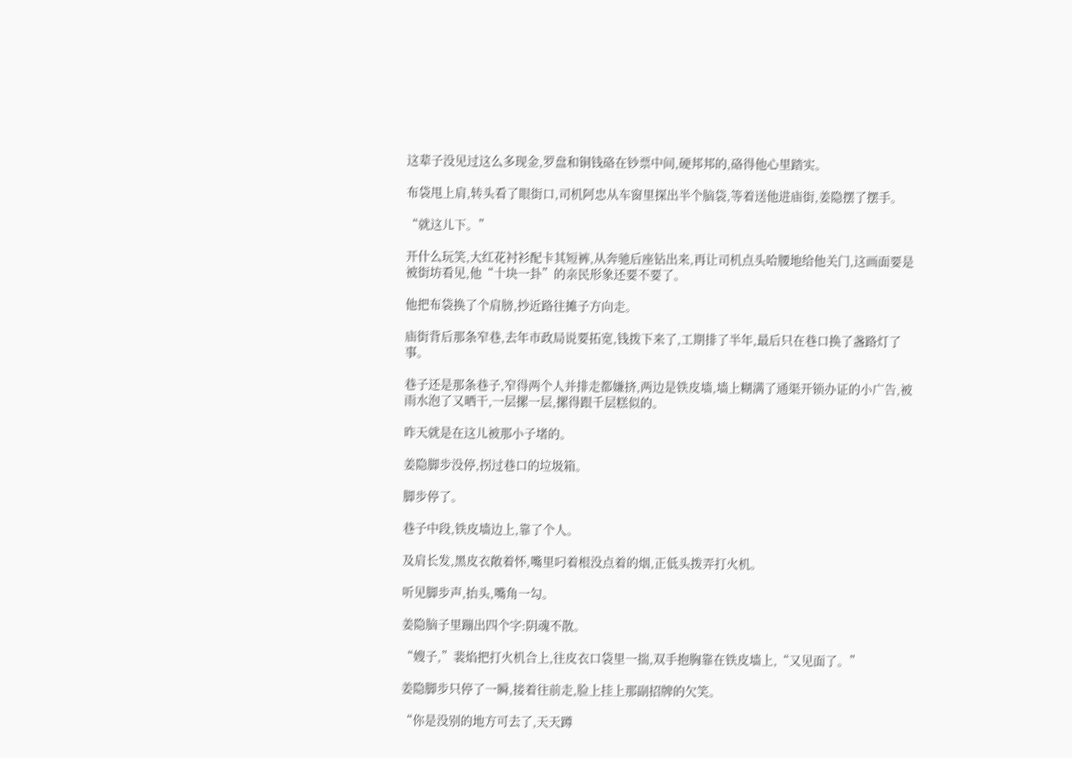这辈子没见过这么多现金,罗盘和铜钱硌在钞票中间,硬邦邦的,硌得他心里踏实。

布袋甩上肩,转头看了眼街口,司机阿忠从车窗里探出半个脑袋,等着送他进庙街,姜隐摆了摆手。

“就这儿下。”

开什么玩笑,大红花衬衫配卡其短裤,从奔驰后座钻出来,再让司机点头哈腰地给他关门,这画面要是被街坊看见,他“十块一卦”的亲民形象还要不要了。

他把布袋换了个肩膀,抄近路往摊子方向走。

庙街背后那条窄巷,去年市政局说要拓宽,钱拨下来了,工期排了半年,最后只在巷口换了盏路灯了事。

巷子还是那条巷子,窄得两个人并排走都嫌挤,两边是铁皮墙,墙上糊满了通渠开锁办证的小广告,被雨水泡了又晒干,一层摞一层,摞得跟千层糕似的。

昨天就是在这儿被那小子堵的。

姜隐脚步没停,拐过巷口的垃圾箱。

脚步停了。

巷子中段,铁皮墙边上,靠了个人。

及肩长发,黑皮衣敞着怀,嘴里叼着根没点着的烟,正低头拨弄打火机。

听见脚步声,抬头,嘴角一勾。

姜隐脑子里蹦出四个字:阴魂不散。

“嫂子,”裴焰把打火机合上,往皮衣口袋里一揣,双手抱胸靠在铁皮墙上,“又见面了。”

姜隐脚步只停了一瞬,接着往前走,脸上挂上那副招牌的欠笑。

“你是没别的地方可去了,天天蹲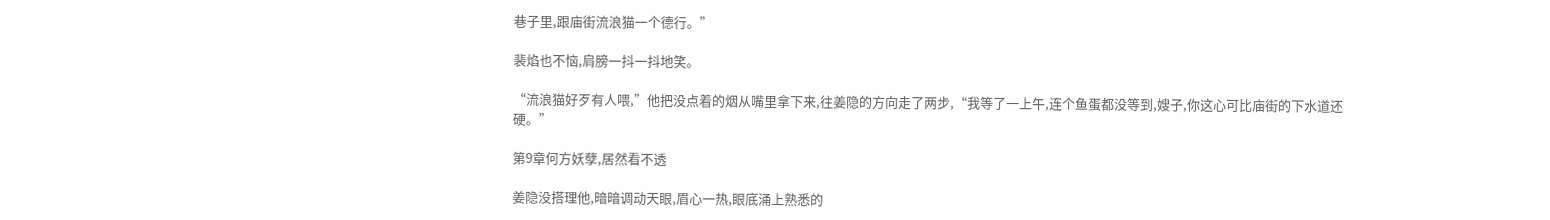巷子里,跟庙街流浪猫一个德行。”

裴焰也不恼,肩膀一抖一抖地笑。

“流浪猫好歹有人喂,”他把没点着的烟从嘴里拿下来,往姜隐的方向走了两步,“我等了一上午,连个鱼蛋都没等到,嫂子,你这心可比庙街的下水道还硬。”

第9章何方妖孽,居然看不透

姜隐没搭理他,暗暗调动天眼,眉心一热,眼底涌上熟悉的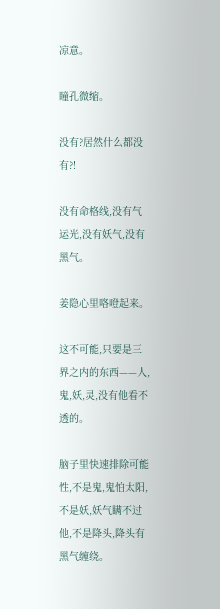凉意。

瞳孔微缩。

没有?居然什么都没有?!

没有命格线,没有气运光,没有妖气,没有黑气。

姜隐心里咯噔起来。

这不可能,只要是三界之内的东西——人,鬼,妖,灵,没有他看不透的。

脑子里快速排除可能性,不是鬼,鬼怕太阳,不是妖,妖气瞒不过他,不是降头,降头有黑气缠绕。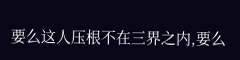要么这人压根不在三界之内,要么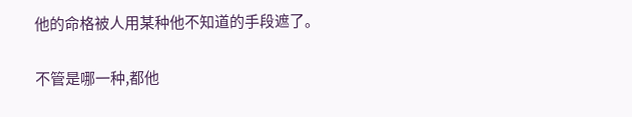他的命格被人用某种他不知道的手段遮了。

不管是哪一种,都他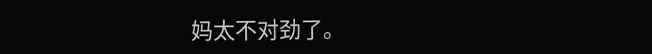妈太不对劲了。